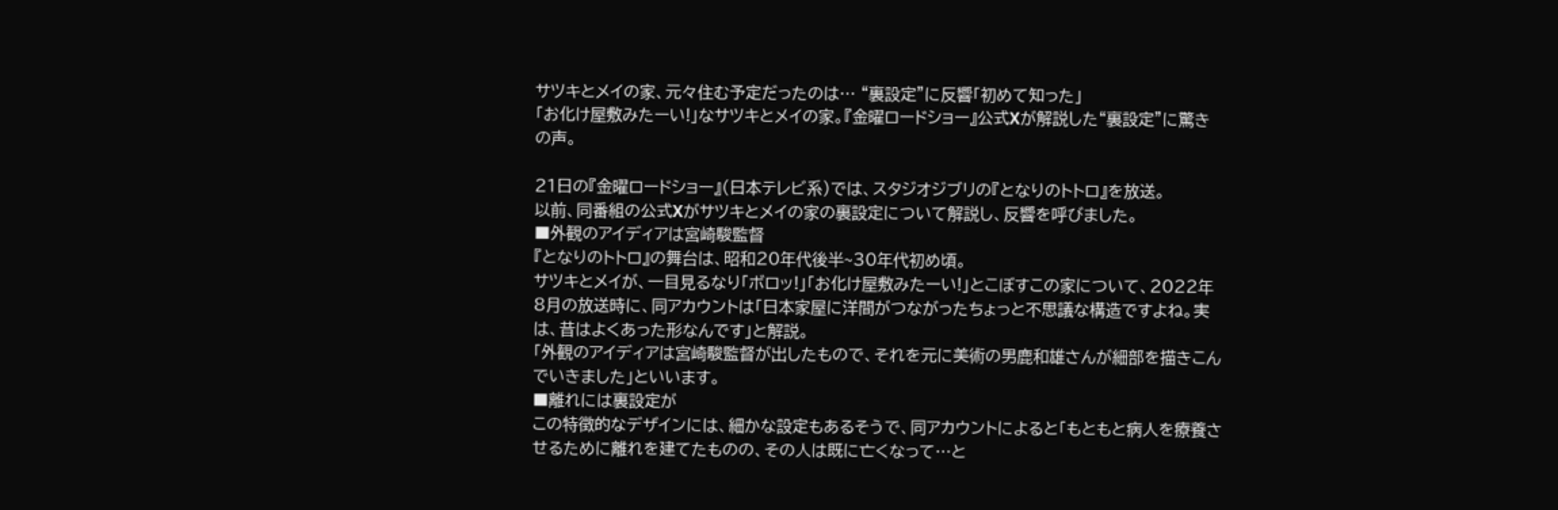サツキとメイの家、元々住む予定だったのは… “裏設定”に反響「初めて知った」
「お化け屋敷みたーい!」なサツキとメイの家。『金曜ロードショー』公式Xが解説した“裏設定”に驚きの声。

21日の『金曜ロードショー』(日本テレビ系)では、スタジオジブリの『となりのトトロ』を放送。
以前、同番組の公式Xがサツキとメイの家の裏設定について解説し、反響を呼びました。
■外観のアイディアは宮崎駿監督
『となりのトトロ』の舞台は、昭和20年代後半~30年代初め頃。
サツキとメイが、一目見るなり「ボロッ!」「お化け屋敷みたーい!」とこぼすこの家について、2022年8月の放送時に、同アカウントは「日本家屋に洋間がつながったちょっと不思議な構造ですよね。実は、昔はよくあった形なんです」と解説。
「外観のアイディアは宮崎駿監督が出したもので、それを元に美術の男鹿和雄さんが細部を描きこんでいきました」といいます。
■離れには裏設定が
この特徴的なデザインには、細かな設定もあるそうで、同アカウントによると「もともと病人を療養させるために離れを建てたものの、その人は既に亡くなって…と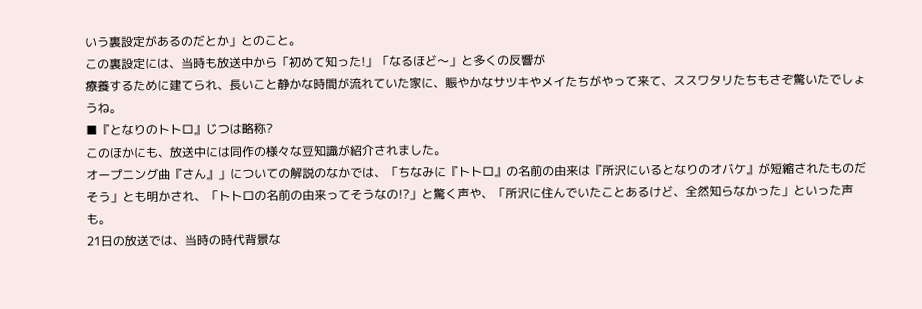いう裏設定があるのだとか」とのこと。
この裏設定には、当時も放送中から「初めて知った!」「なるほど〜」と多くの反響が
療養するために建てられ、長いこと静かな時間が流れていた家に、賑やかなサツキやメイたちがやって来て、ススワタリたちもさぞ驚いたでしょうね。
■『となりのトトロ』じつは略称?
このほかにも、放送中には同作の様々な豆知識が紹介されました。
オープニング曲『さん』」についての解説のなかでは、「ちなみに『トトロ』の名前の由来は『所沢にいるとなりのオバケ』が短縮されたものだそう」とも明かされ、「トトロの名前の由来ってそうなの!?」と驚く声や、「所沢に住んでいたことあるけど、全然知らなかった」といった声も。
21日の放送では、当時の時代背景な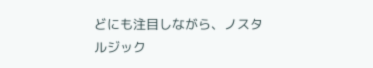どにも注目しながら、ノスタルジック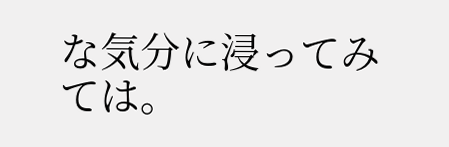な気分に浸ってみては。